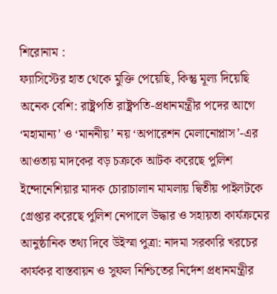শিরোনাম :
ফ্যাসিস্টের হাত থেকে মুক্তি পেয়েছি, কিন্তু মূল্য দিয়েছি অনেক বেশি: রাষ্ট্রপতি রাষ্ট্রপতি-প্রধানমন্ত্রীর পদের আগে ‘মহামান্য’ ও ‘মাননীয়’ নয় ‘অপারেশন মেলানোপ্লাস’-এর আওতায় মাদকের বড় চক্রকে আটক করেছে পুলিশ ইন্দোনেশিয়ার মাদক চোরাচালান মামলায় দ্বিতীয় পাইলটকে গ্রেপ্তার করেছে পুলিশ নেপালে উদ্ধার ও সহায়তা কার্যক্রমের আনুষ্ঠানিক তথ্য দিবে উইস্মা পুত্রা: নাদমা সরকারি খরচের কার্যকর বাস্তবায়ন ও সুফল নিশ্চিতের নির্দেশ প্রধানমন্ত্রীর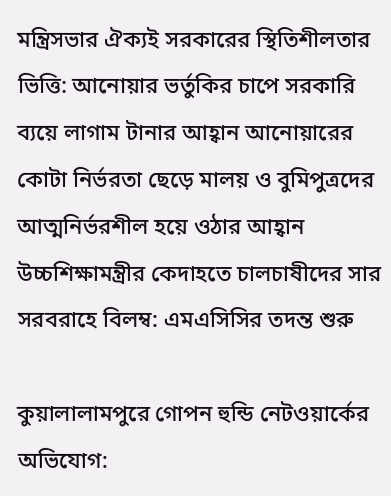মন্ত্রিসভার ঐক্যই সরকারের স্থিতিশীলতার ভিত্তি: আনোয়ার ভর্তুকির চাপে সরকারি ব্যয়ে লাগাম টানার আহ্বান আনোয়ারের কোটা নির্ভরতা ছেড়ে মালয় ও বুমিপুত্রদের আত্মনির্ভরশীল হয়ে ওঠার আহ্বান উচ্চশিক্ষামন্ত্রীর কেদাহতে চালচাষীদের সার সরবরাহে বিলম্ব: এমএসিসির তদন্ত শুরু

কুয়ালালামপুরে গোপন হুন্ডি নেটওয়ার্কের অভিযোগ: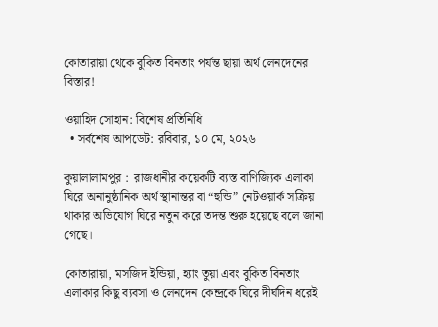কোতারায়া থেকে বুকিত বিনতাং পর্যন্ত ছায়া অর্থ লেনদেনের বিস্তার!

ওয়াহিদ সোহান: বিশেষ প্রতিনিধি
  • সর্বশেষ আপডেট: রবিবার, ১০ মে, ২০২৬

কুয়ালালামপুর :  রাজধানীর কয়েকটি ব্যস্ত বাণিজ্যিক এলাকা ঘিরে অনানুষ্ঠানিক অর্থ স্থানান্তর বা “হুন্ডি” নেটওয়ার্ক সক্রিয় থাকার অভিযোগ ঘিরে নতুন করে তদন্ত শুরু হয়েছে বলে জানা গেছে।

কোতারায়া, মসজিদ ইন্ডিয়া, হ্যাং তুয়া এবং বুকিত বিনতাং এলাকার কিছু ব্যবসা ও লেনদেন কেন্দ্রকে ঘিরে দীর্ঘদিন ধরেই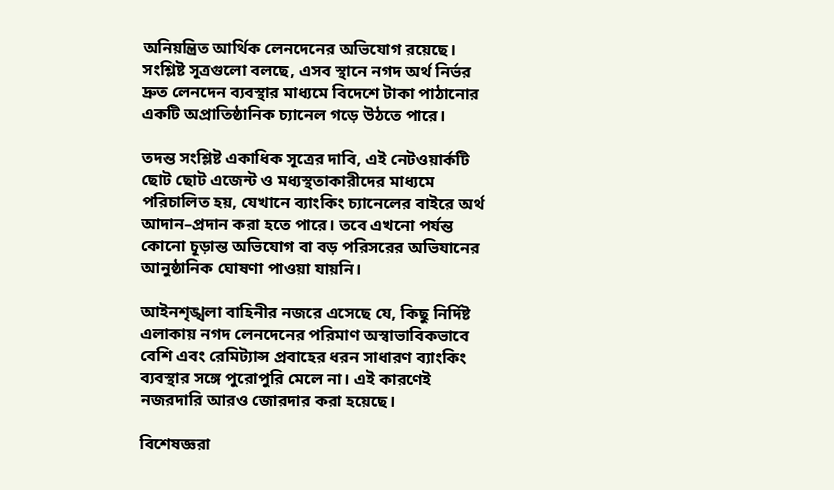অনিয়ন্ত্রিত আর্থিক লেনদেনের অভিযোগ রয়েছে। সংশ্লিষ্ট সূত্রগুলো বলছে, এসব স্থানে নগদ অর্থ নির্ভর দ্রুত লেনদেন ব্যবস্থার মাধ্যমে বিদেশে টাকা পাঠানোর একটি অপ্রাতিষ্ঠানিক চ্যানেল গড়ে উঠতে পারে।

তদন্ত সংশ্লিষ্ট একাধিক সূত্রের দাবি, এই নেটওয়ার্কটি ছোট ছোট এজেন্ট ও মধ্যস্থতাকারীদের মাধ্যমে পরিচালিত হয়, যেখানে ব্যাংকিং চ্যানেলের বাইরে অর্থ আদান–প্রদান করা হতে পারে। তবে এখনো পর্যন্ত কোনো চূড়ান্ত অভিযোগ বা বড় পরিসরের অভিযানের আনুষ্ঠানিক ঘোষণা পাওয়া যায়নি।

আইনশৃঙ্খলা বাহিনীর নজরে এসেছে যে, কিছু নির্দিষ্ট এলাকায় নগদ লেনদেনের পরিমাণ অস্বাভাবিকভাবে বেশি এবং রেমিট্যান্স প্রবাহের ধরন সাধারণ ব্যাংকিং ব্যবস্থার সঙ্গে পুরোপুরি মেলে না। এই কারণেই নজরদারি আরও জোরদার করা হয়েছে।

বিশেষজ্ঞরা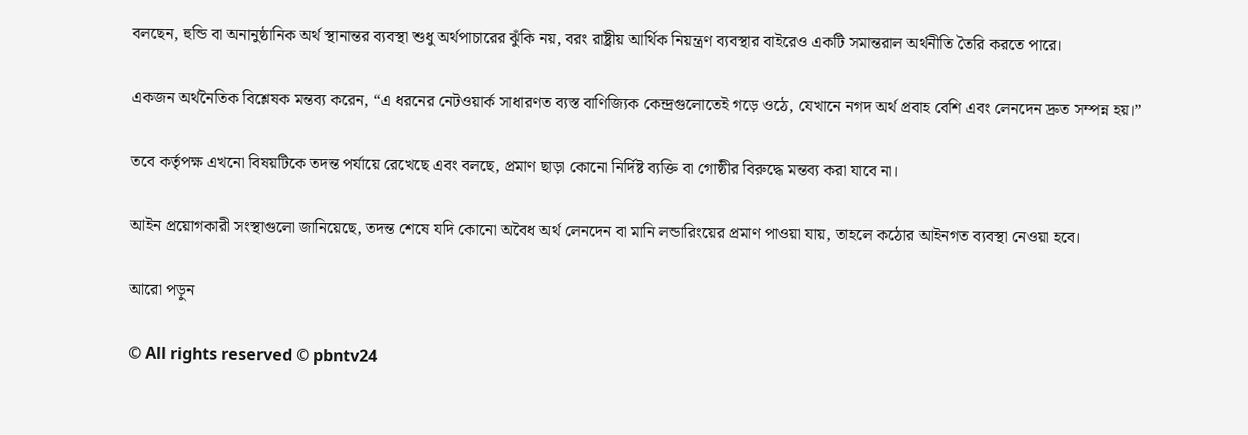বলছেন, হুন্ডি বা অনানুষ্ঠানিক অর্থ স্থানান্তর ব্যবস্থা শুধু অর্থপাচারের ঝুঁকি নয়, বরং রাষ্ট্রীয় আর্থিক নিয়ন্ত্রণ ব্যবস্থার বাইরেও একটি সমান্তরাল অর্থনীতি তৈরি করতে পারে।

একজন অর্থনৈতিক বিশ্লেষক মন্তব্য করেন, “এ ধরনের নেটওয়ার্ক সাধারণত ব্যস্ত বাণিজ্যিক কেন্দ্রগুলোতেই গড়ে ওঠে, যেখানে নগদ অর্থ প্রবাহ বেশি এবং লেনদেন দ্রুত সম্পন্ন হয়।”

তবে কর্তৃপক্ষ এখনো বিষয়টিকে তদন্ত পর্যায়ে রেখেছে এবং বলছে, প্রমাণ ছাড়া কোনো নির্দিষ্ট ব্যক্তি বা গোষ্ঠীর বিরুদ্ধে মন্তব্য করা যাবে না।

আইন প্রয়োগকারী সংস্থাগুলো জানিয়েছে, তদন্ত শেষে যদি কোনো অবৈধ অর্থ লেনদেন বা মানি লন্ডারিংয়ের প্রমাণ পাওয়া যায়, তাহলে কঠোর আইনগত ব্যবস্থা নেওয়া হবে।

আরো পড়ুন

© All rights reserved © pbntv24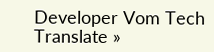Developer Vom Tech
Translate »